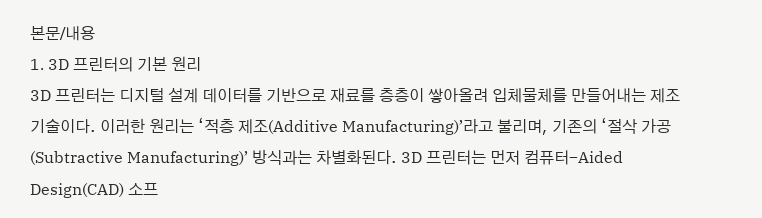본문/내용
1. 3D 프린터의 기본 원리
3D 프린터는 디지털 설계 데이터를 기반으로 재료를 층층이 쌓아올려 입체물체를 만들어내는 제조 기술이다. 이러한 원리는 ‘적층 제조(Additive Manufacturing)’라고 불리며, 기존의 ‘절삭 가공(Subtractive Manufacturing)’ 방식과는 차별화된다. 3D 프린터는 먼저 컴퓨터-Aided Design(CAD) 소프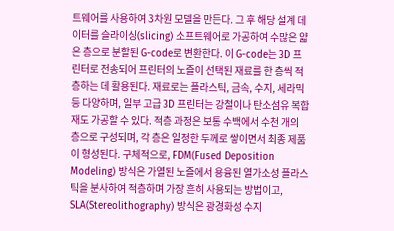트웨어를 사용하여 3차원 모델을 만든다. 그 후 해당 설계 데이터를 슬라이싱(slicing) 소프트웨어로 가공하여 수많은 얇은 층으로 분할된 G-code로 변환한다. 이 G-code는 3D 프린터로 전송되어 프린터의 노즐이 선택된 재료를 한 층씩 적층하는 데 활용된다. 재료로는 플라스틱, 금속, 수지, 세라믹 등 다양하며, 일부 고급 3D 프린터는 강철이나 탄소섬유 복합재도 가공할 수 있다. 적층 과정은 보통 수백에서 수천 개의 층으로 구성되며, 각 층은 일정한 두께로 쌓이면서 최종 제품이 형성된다. 구체적으로, FDM(Fused Deposition Modeling) 방식은 가열된 노즐에서 용융된 열가소성 플라스틱을 분사하여 적층하며 가장 흔히 사용되는 방법이고, SLA(Stereolithography) 방식은 광경화성 수지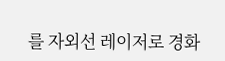를 자외선 레이저로 경화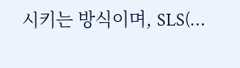시키는 방식이며, SLS(…